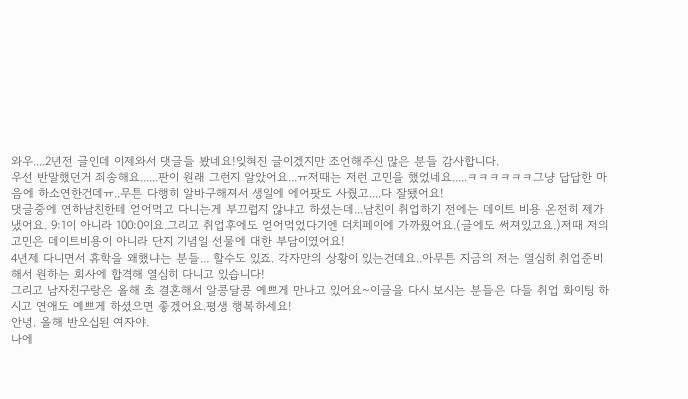와우....2년전 글인데 이제와서 댓글들 봤네요!잊혀진 글이겠지만 조언해주신 많은 분들 감사합니다.
우선 반말했던거 죄송해요......판이 원래 그런지 알았어요...ㅠ저때는 저런 고민을 했었네요.....ㅋㅋㅋㅋㅋㅋ그냥 답답한 마음에 하소연한건데ㅠ..무튼 다행히 알바구해져서 생일에 에어팟도 사줬고....다 잘됐어요!
댓글중에 연하남친한테 얻어먹고 다니는게 부끄럽지 않냐고 하셨는데...남친이 취업하기 전에는 데이트 비용 온전히 제가 냈어요. 9:1이 아니라 100:0이요.그리고 취업후에도 얻어먹었다기엔 더치페이에 가까웠어요.(글에도 써져있고요.)저때 저의 고민은 데이트비용이 아니라 단지 기념일 선물에 대한 부담이였어요!
4년제 다니면서 휴학을 왜했냐는 분들... 할수도 있죠. 각자만의 상황이 있는건데요..아무튼 지금의 저는 열심히 취업준비해서 원하는 회사에 합격해 열심히 다니고 있습니다!
그리고 남자친구랑은 올해 초 결혼해서 알콩달콩 예쁘게 만나고 있어요~이글을 다시 보시는 분들은 다들 취업 화이팅 하시고 연애도 예쁘게 하셨으면 좋겠어요.평생 행복하세요!
안녕. 올해 반오십된 여자야.
나에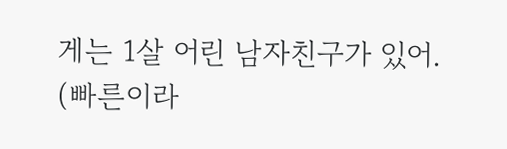게는 1살 어린 남자친구가 있어. (빠른이라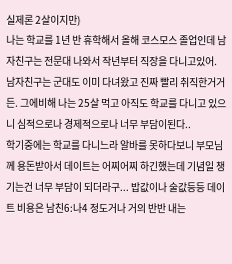실제론 2살이지만)
나는 학교를 1년 반 휴학해서 올해 코스모스 졸업인데 남자친구는 전문대 나와서 작년부터 직장을 다니고있어.
남자친구는 군대도 이미 다녀왔고 진짜 빨리 취직한거거든. 그에비해 나는 25살 먹고 아직도 학교를 다니고 있으니 심적으로나 경제적으로나 너무 부담이된다..
학기중에는 학교를 다니느라 알바를 못하다보니 부모님께 용돈받아서 데이트는 어찌어찌 하긴했는데 기념일 챙기는건 너무 부담이 되더라구... 밥값이나 술값등등 데이트 비용은 남친6:나4 정도거나 거의 반반 내는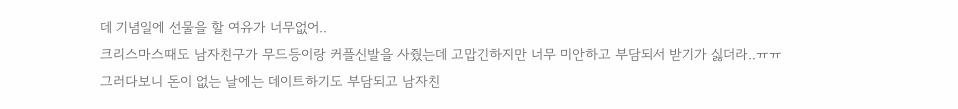데 기념일에 선물을 할 여유가 너무없어..
크리스마스때도 남자친구가 무드등이랑 커플신발을 사줬는데 고맙긴하지만 너무 미안하고 부담되서 받기가 싫더라..ㅠㅠ
그러다보니 돈이 없는 날에는 데이트하기도 부담되고 남자친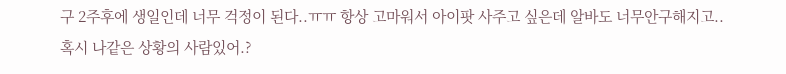구 2주후에 생일인데 너무 걱정이 된다..ㅠㅠ 항상 고마워서 아이팟 사주고 싶은데 알바도 너무안구해지고..
혹시 나같은 상황의 사람있어.?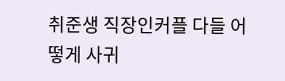취준생 직장인커플 다들 어떻게 사귀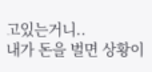고있는거니..
내가 돈을 벌면 상황이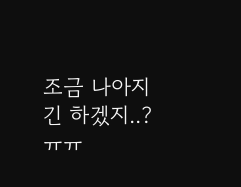조금 나아지긴 하겠지..?ㅠㅠ